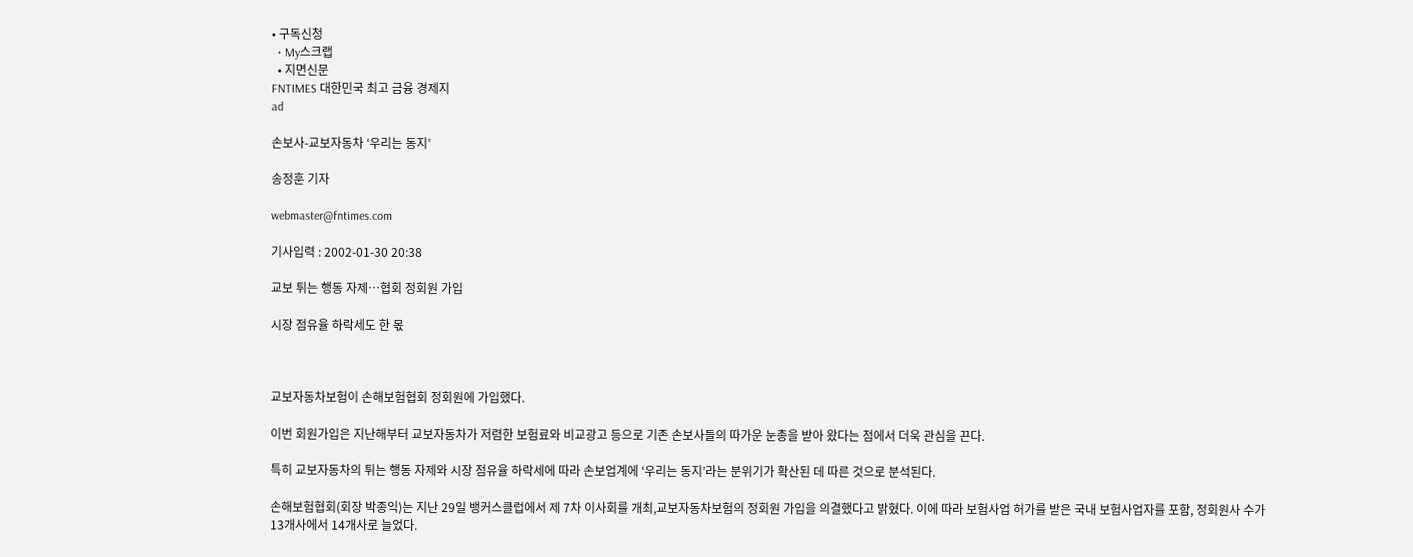• 구독신청
  • My스크랩
  • 지면신문
FNTIMES 대한민국 최고 금융 경제지
ad

손보사-교보자동차 ‘우리는 동지’

송정훈 기자

webmaster@fntimes.com

기사입력 : 2002-01-30 20:38

교보 튀는 행동 자제…협회 정회원 가입

시장 점유율 하락세도 한 몫



교보자동차보험이 손해보험협회 정회원에 가입했다.

이번 회원가입은 지난해부터 교보자동차가 저렴한 보험료와 비교광고 등으로 기존 손보사들의 따가운 눈총을 받아 왔다는 점에서 더욱 관심을 끈다.

특히 교보자동차의 튀는 행동 자제와 시장 점유율 하락세에 따라 손보업계에 ‘우리는 동지’라는 분위기가 확산된 데 따른 것으로 분석된다.

손해보험협회(회장 박종익)는 지난 29일 뱅커스클럽에서 제 7차 이사회를 개최,교보자동차보험의 정회원 가입을 의결했다고 밝혔다. 이에 따라 보험사업 허가를 받은 국내 보험사업자를 포함, 정회원사 수가 13개사에서 14개사로 늘었다.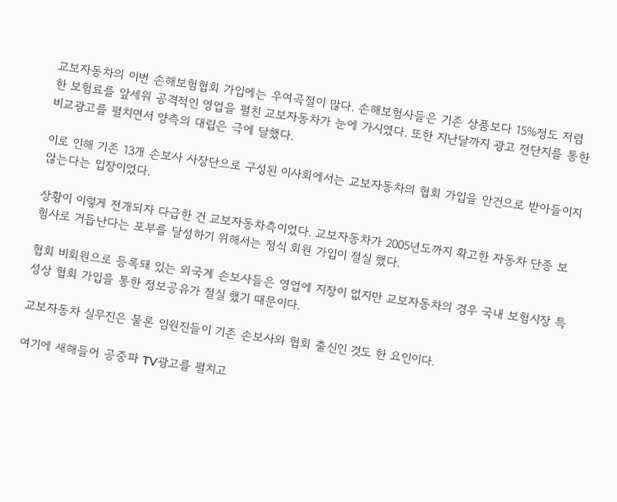교보자동차의 이번 손해보험협회 가입에는 우여곡절이 많다. 손해보험사들은 기존 상품보다 15%정도 저렴한 보험료를 앞세워 공격적인 영업을 펼친 교보자동차가 눈에 가시였다. 또한 지난달까지 광고 전단지를 통한 비교광고를 펼치면서 양측의 대립은 극에 달했다.

이로 인해 기존 13개 손보사 사장단으로 구성된 이사회에서는 교보자동차의 협회 가입을 안건으로 받아들이지 않는다는 입장이었다.

상황이 이렇게 전개되자 다급한 건 교보자동차측이었다. 교보자동차가 2005년도까지 확고한 자동차 단종 보험사로 거듭난다는 포부를 달성하기 위해서는 정식 회원 가입이 절실 했다.

협회 비회원으로 등록돼 있는 외국계 손보사들은 영업에 지장이 없지만 교보자동차의 경우 국내 보험시장 특성상 협회 가입을 통한 정보공유가 절실 했기 때문이다.

교보자동차 실무진은 물론 임원진들이 기존 손보사와 협회 출신인 것도 한 요인이다.

여기에 새해들어 공중파 TV광고를 펼치고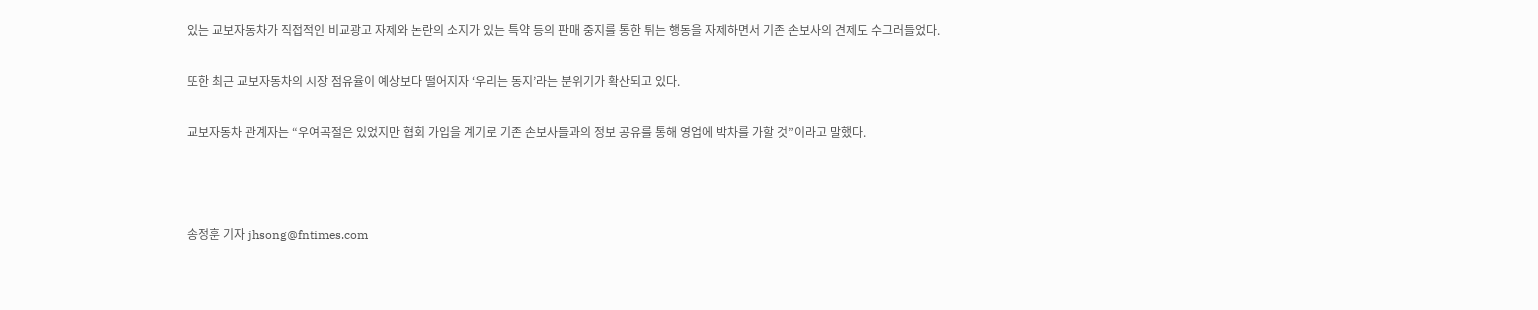있는 교보자동차가 직접적인 비교광고 자제와 논란의 소지가 있는 특약 등의 판매 중지를 통한 튀는 행동을 자제하면서 기존 손보사의 견제도 수그러들었다.

또한 최근 교보자동차의 시장 점유율이 예상보다 떨어지자 ‘우리는 동지’라는 분위기가 확산되고 있다.

교보자동차 관계자는 “우여곡절은 있었지만 협회 가입을 계기로 기존 손보사들과의 정보 공유를 통해 영업에 박차를 가할 것”이라고 말했다.



송정훈 기자 jhsong@fntimes.com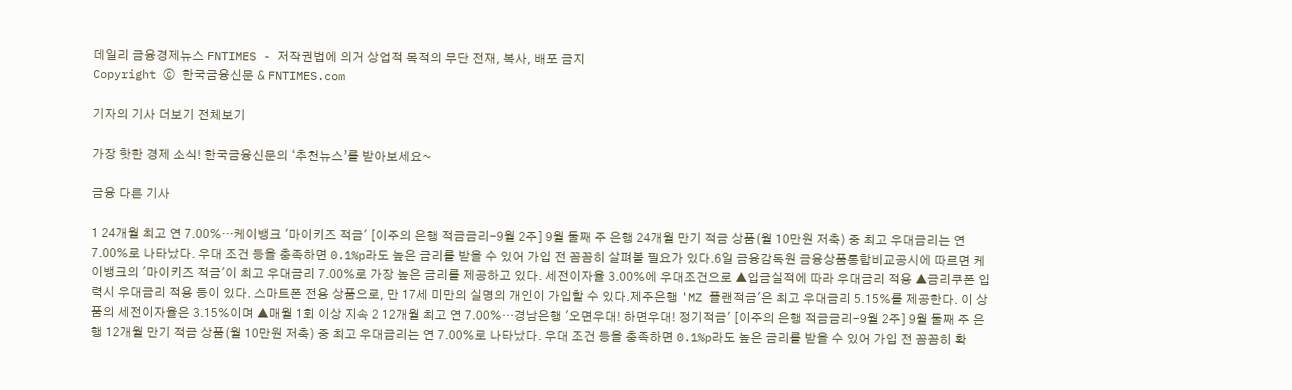데일리 금융경제뉴스 FNTIMES - 저작권법에 의거 상업적 목적의 무단 전재, 복사, 배포 금지
Copyright ⓒ 한국금융신문 & FNTIMES.com

기자의 기사 더보기 전체보기

가장 핫한 경제 소식! 한국금융신문의 ‘추천뉴스’를 받아보세요~

금융 다른 기사

1 24개월 최고 연 7.00%…케이뱅크 '마이키즈 적금' [이주의 은행 적금금리-9월 2주] 9월 둘째 주 은행 24개월 만기 적금 상품(월 10만원 저축) 중 최고 우대금리는 연 7.00%로 나타났다. 우대 조건 등을 충족하면 0.1%p라도 높은 금리를 받을 수 있어 가입 전 꼼꼼히 살펴볼 필요가 있다.6일 금융감독원 금융상품통합비교공시에 따르면 케이뱅크의 '마이키즈 적금'이 최고 우대금리 7.00%로 가장 높은 금리를 제공하고 있다. 세전이자율 3.00%에 우대조건으로 ▲입금실적에 따라 우대금리 적용 ▲금리쿠폰 입력시 우대금리 적용 등이 있다. 스마트폰 전용 상품으로, 만 17세 미만의 실명의 개인이 가입할 수 있다.제주은행 'MZ 플랜적금'은 최고 우대금리 5.15%를 제공한다. 이 상품의 세전이자율은 3.15%이며 ▲매월 1회 이상 지속 2 12개월 최고 연 7.00%…경남은행 '오면우대! 하면우대! 정기적금' [이주의 은행 적금금리-9월 2주] 9월 둘째 주 은행 12개월 만기 적금 상품(월 10만원 저축) 중 최고 우대금리는 연 7.00%로 나타났다. 우대 조건 등을 충족하면 0.1%p라도 높은 금리를 받을 수 있어 가입 전 꼼꼼히 확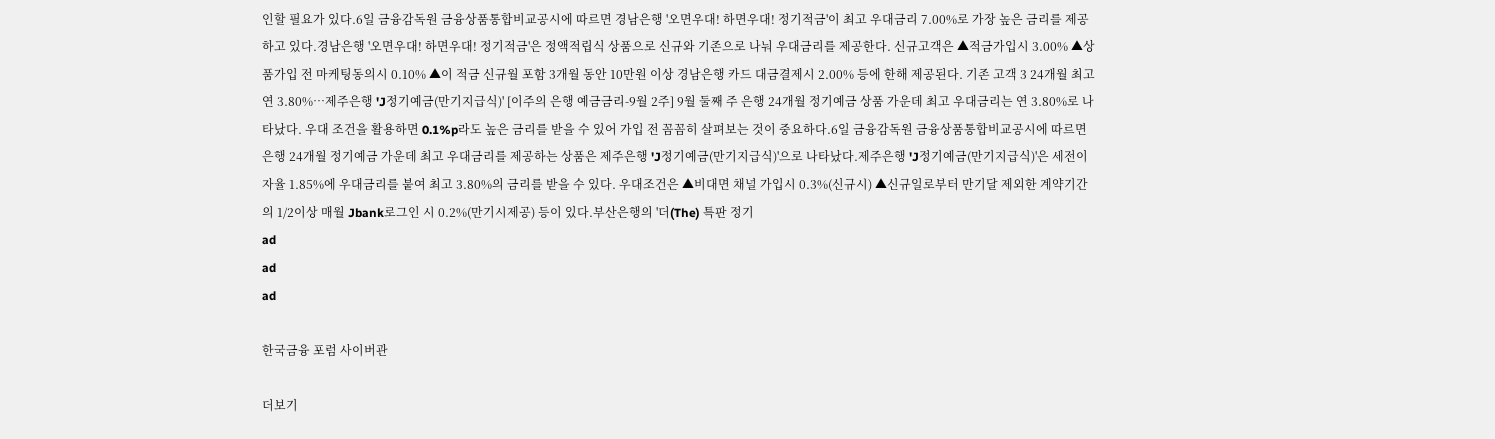인할 필요가 있다.6일 금융감독원 금융상품통합비교공시에 따르면 경남은행 '오면우대! 하면우대! 정기적금'이 최고 우대금리 7.00%로 가장 높은 금리를 제공하고 있다.경남은행 '오면우대! 하면우대! 정기적금'은 정액적립식 상품으로 신규와 기존으로 나눠 우대금리를 제공한다. 신규고객은 ▲적금가입시 3.00% ▲상품가입 전 마케팅동의시 0.10% ▲이 적금 신규월 포함 3개월 동안 10만원 이상 경남은행 카드 대금결제시 2.00% 등에 한해 제공된다. 기존 고객 3 24개월 최고 연 3.80%…제주은행 'J정기예금(만기지급식)' [이주의 은행 예금금리-9월 2주] 9월 둘째 주 은행 24개월 정기예금 상품 가운데 최고 우대금리는 연 3.80%로 나타났다. 우대 조건을 활용하면 0.1%p라도 높은 금리를 받을 수 있어 가입 전 꼼꼼히 살펴보는 것이 중요하다.6일 금융감독원 금융상품통합비교공시에 따르면 은행 24개월 정기예금 가운데 최고 우대금리를 제공하는 상품은 제주은행 'J정기예금(만기지급식)'으로 나타났다.제주은행 'J정기예금(만기지급식)'은 세전이자율 1.85%에 우대금리를 붙여 최고 3.80%의 금리를 받을 수 있다. 우대조건은 ▲비대면 채널 가입시 0.3%(신규시) ▲신규일로부터 만기달 제외한 계약기간의 1/2이상 매월 Jbank로그인 시 0.2%(만기시제공) 등이 있다.부산은행의 '더(The) 특판 정기
ad
ad
ad

한국금융 포럼 사이버관

더보기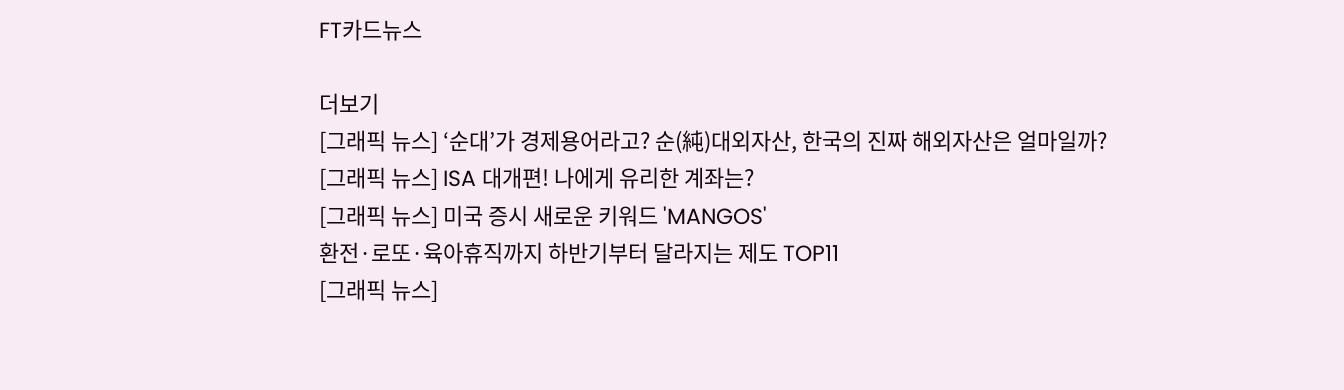FT카드뉴스

더보기
[그래픽 뉴스] ‘순대’가 경제용어라고? 순(純)대외자산, 한국의 진짜 해외자산은 얼마일까?
[그래픽 뉴스] ISA 대개편! 나에게 유리한 계좌는?
[그래픽 뉴스] 미국 증시 새로운 키워드 'MANGOS'
환전·로또·육아휴직까지 하반기부터 달라지는 제도 TOP11
[그래픽 뉴스]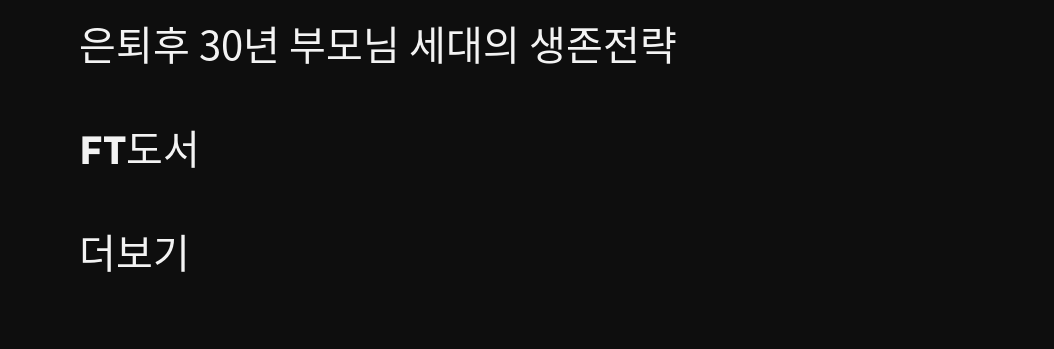은퇴후 30년 부모님 세대의 생존전략

FT도서

더보기